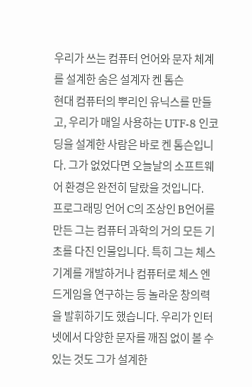우리가 쓰는 컴퓨터 언어와 문자 체계를 설계한 숨은 설계자 켄 톰슨
현대 컴퓨터의 뿌리인 유닉스를 만들고, 우리가 매일 사용하는 UTF-8 인코딩을 설계한 사람은 바로 켄 톰슨입니다. 그가 없었다면 오늘날의 소프트웨어 환경은 완전히 달랐을 것입니다.
프로그래밍 언어 C의 조상인 B언어를 만든 그는 컴퓨터 과학의 거의 모든 기초를 다진 인물입니다. 특히 그는 체스 기계를 개발하거나 컴퓨터로 체스 엔드게임을 연구하는 등 놀라운 창의력을 발휘하기도 했습니다. 우리가 인터넷에서 다양한 문자를 깨짐 없이 볼 수 있는 것도 그가 설계한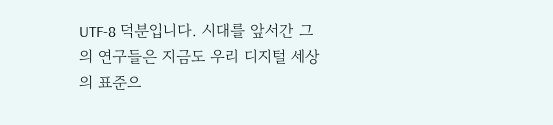UTF-8 덕분입니다. 시대를 앞서간 그의 연구들은 지금도 우리 디지털 세상의 표준으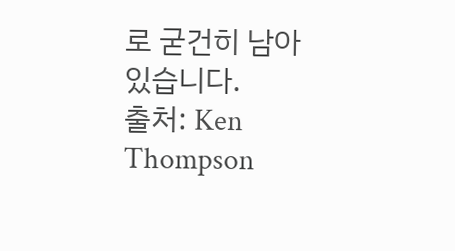로 굳건히 남아 있습니다.
출처: Ken Thompson